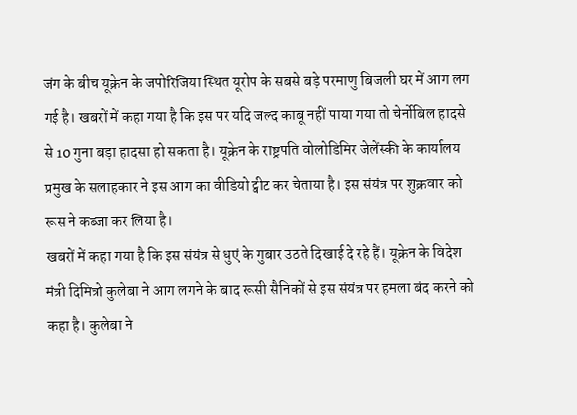जंग के बीच यूक्रेन के जपोरिजिया स्थित यूरोप के सबसे बड़े परमाणु बिजली घर में आग लग गई है। खबरों में कहा गया है कि इस पर यदि जल्द काबू नहीं पाया गया तो चेर्नोबिल हादसे से 10 गुना बड़ा हादसा हो सकता है। यूक्रेन के राष्ट्रपति वोलोडिमिर जेलेंस्की के कार्यालय प्रमुख के सलाहकार ने इस आग का वीडियो ट्वीट कर चेताया है। इस संयंत्र पर शुक्रवार को रूस ने कब्जा कर लिया है।
खबरों में कहा गया है कि इस संयंत्र से धुएं के गुबार उठते दिखाई दे रहे हैं। यूक्रेन के विदेश मंत्री दिमित्रो कुलेबा ने आग लगने के बाद रूसी सैनिकों से इस संयंत्र पर हमला बंद करने को कहा है। कुलेबा ने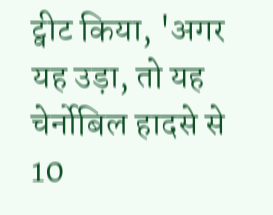ट्वीट किया, 'अगर यह उड़ा, तो यह चेर्नोबिल हादसे से 10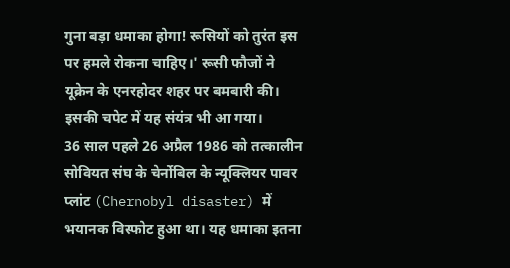गुना बड़ा धमाका होगा! रूसियों को तुरंत इस पर हमले रोकना चाहिए।' रूसी फौजों ने यूक्रेन के एनरहोदर शहर पर बमबारी की। इसकी चपेट में यह संयंत्र भी आ गया।
36 साल पहले 26 अप्रैल 1986 को तत्कालीन सोवियत संघ के चेर्नोबिल के न्यूक्लियर पावर प्लांट (Chernobyl disaster) में भयानक विस्फोट हुआ था। यह धमाका इतना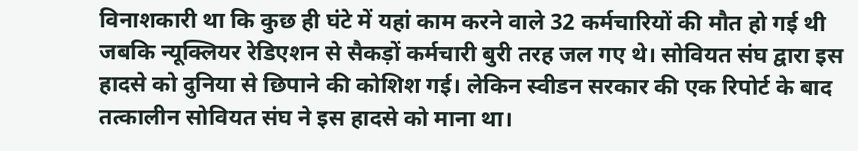विनाशकारी था कि कुछ ही घंटे में यहां काम करने वाले 32 कर्मचारियों की मौत हो गई थी जबकि न्यूक्लियर रेडिएशन से सैकड़ों कर्मचारी बुरी तरह जल गए थे। सोवियत संघ द्वारा इस हादसे को दुनिया से छिपाने की कोशिश गई। लेकिन स्वीडन सरकार की एक रिपोर्ट के बाद तत्कालीन सोवियत संघ ने इस हादसे को माना था।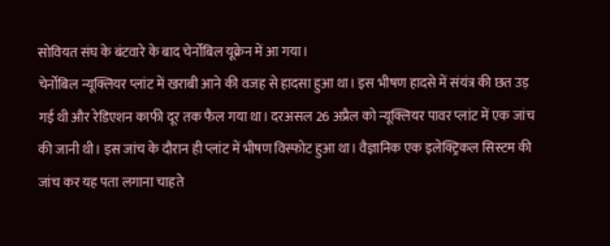सोवियत संघ के बंटवारे के बाद चेर्नोबिल यूक्रेन में आ गया।
चेर्नोबिल न्यूक्लियर प्लांट में खराबी आने की वजह से हादसा हुआ था। इस भीषण हादसे में संयंत्र की छत उड़ गई थी और रेडिएशन काफी दूर तक फैल गया था। दरअसल 26 अप्रैल को न्यूक्लियर पावर प्लांट में एक जांच की जानी थी। इस जांच के दौरान ही प्लांट में भीषण विस्फोट हुआ था। वैज्ञानिक एक इलेक्ट्रिकल सिस्टम की जांच कर यह पता लगाना चाहते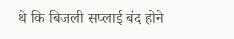थे कि बिजली सप्लाई बंद होने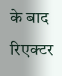के बाद रिएक्टर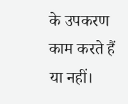के उपकरण काम करते हैं या नहीं।